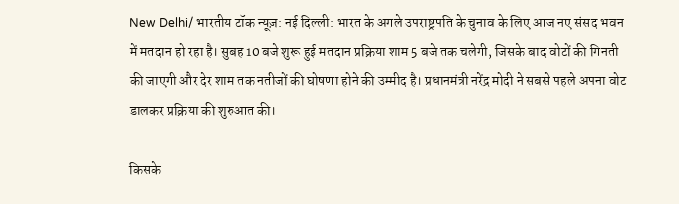New Delhi/ भारतीय टॉक न्यूज़: नई दिल्ली: भारत के अगले उपराष्ट्रपति के चुनाव के लिए आज नए संसद भवन में मतदान हो रहा है। सुबह 10 बजे शुरू हुई मतदान प्रक्रिया शाम 5 बजे तक चलेगी, जिसके बाद वोटों की गिनती की जाएगी और देर शाम तक नतीजों की घोषणा होने की उम्मीद है। प्रधानमंत्री नरेंद्र मोदी ने सबसे पहले अपना वोट डालकर प्रक्रिया की शुरुआत की।

किसके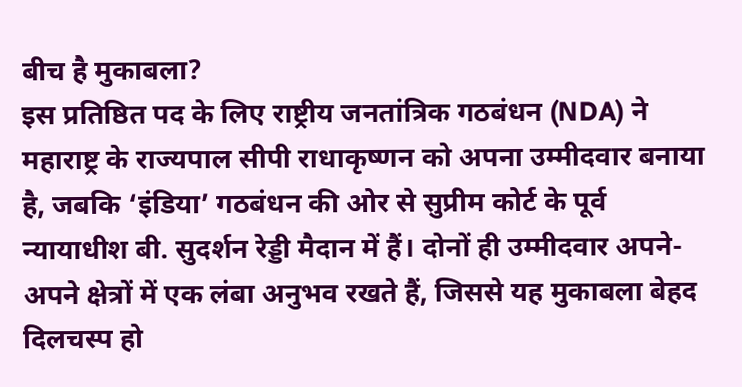बीच है मुकाबला?
इस प्रतिष्ठित पद के लिए राष्ट्रीय जनतांत्रिक गठबंधन (NDA) ने महाराष्ट्र के राज्यपाल सीपी राधाकृष्णन को अपना उम्मीदवार बनाया है, जबकि ‘इंडिया’ गठबंधन की ओर से सुप्रीम कोर्ट के पूर्व न्यायाधीश बी. सुदर्शन रेड्डी मैदान में हैं। दोनों ही उम्मीदवार अपने-अपने क्षेत्रों में एक लंबा अनुभव रखते हैं, जिससे यह मुकाबला बेहद दिलचस्प हो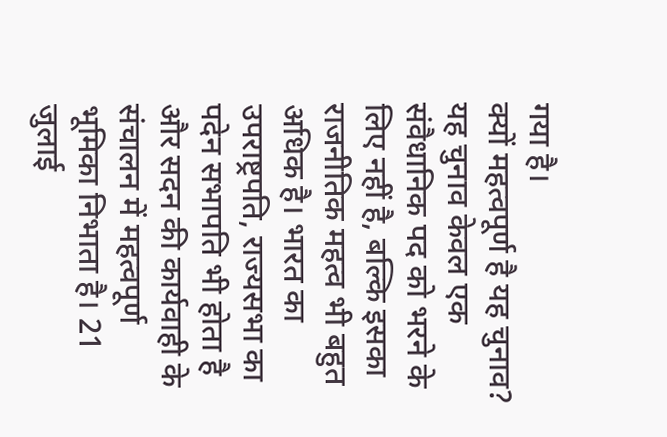गया है।
क्यों महत्वपूर्ण है यह चुनाव?
यह चुनाव केवल एक संवैधानिक पद को भरने के लिए नहीं है, बल्कि इसका राजनीतिक महत्व भी बहुत अधिक है। भारत का उपराष्ट्रपति, राज्यसभा का पदेन सभापति भी होता है और सदन की कार्यवाही के संचालन में महत्वपूर्ण भूमिका निभाता है। 21 जुलाई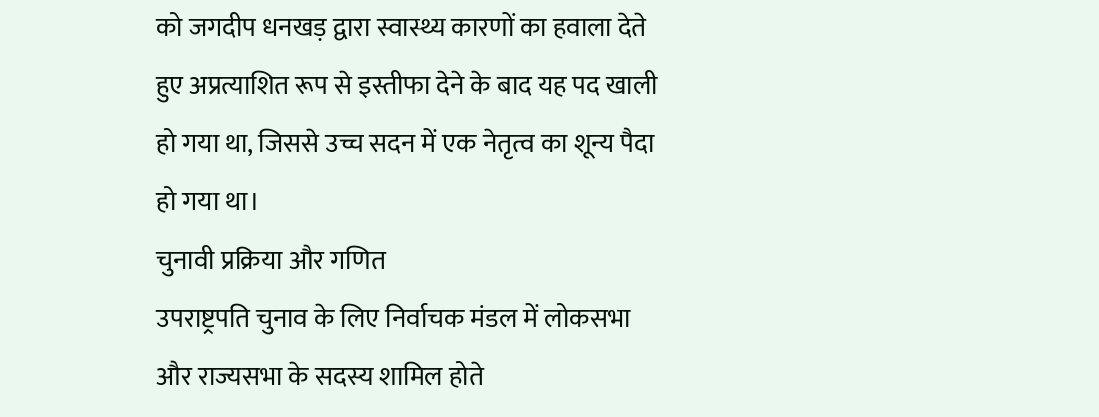को जगदीप धनखड़ द्वारा स्वास्थ्य कारणों का हवाला देते हुए अप्रत्याशित रूप से इस्तीफा देने के बाद यह पद खाली हो गया था, जिससे उच्च सदन में एक नेतृत्व का शून्य पैदा हो गया था।
चुनावी प्रक्रिया और गणित
उपराष्ट्रपति चुनाव के लिए निर्वाचक मंडल में लोकसभा और राज्यसभा के सदस्य शामिल होते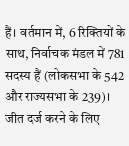हैं। वर्तमान में, 6 रिक्तियों के साथ, निर्वाचक मंडल में 781 सदस्य हैं (लोकसभा के 542 और राज्यसभा के 239)। जीत दर्ज करने के लिए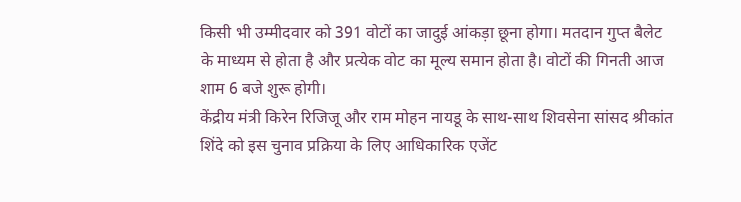किसी भी उम्मीदवार को 391 वोटों का जादुई आंकड़ा छूना होगा। मतदान गुप्त बैलेट के माध्यम से होता है और प्रत्येक वोट का मूल्य समान होता है। वोटों की गिनती आज शाम 6 बजे शुरू होगी।
केंद्रीय मंत्री किरेन रिजिजू और राम मोहन नायडू के साथ-साथ शिवसेना सांसद श्रीकांत शिंदे को इस चुनाव प्रक्रिया के लिए आधिकारिक एजेंट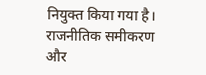नियुक्त किया गया है।
राजनीतिक समीकरण और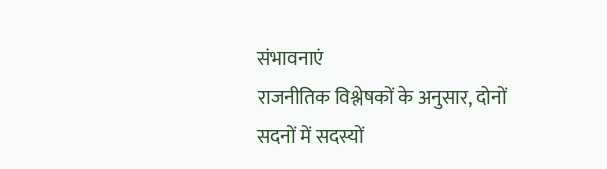संभावनाएं
राजनीतिक विश्लेषकों के अनुसार, दोनों सदनों में सदस्यों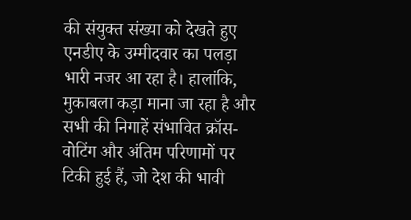की संयुक्त संख्या को देखते हुए एनडीए के उम्मीदवार का पलड़ा भारी नजर आ रहा है। हालांकि, मुकाबला कड़ा माना जा रहा है और सभी की निगाहें संभावित क्रॉस-वोटिंग और अंतिम परिणामों पर टिकी हुई हैं, जो देश की भावी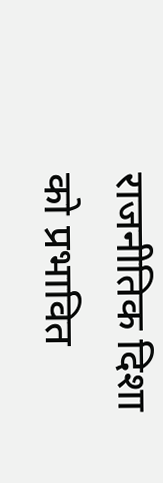राजनीतिक दिशा को प्रभावित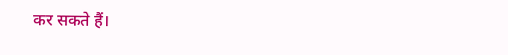कर सकते हैं।